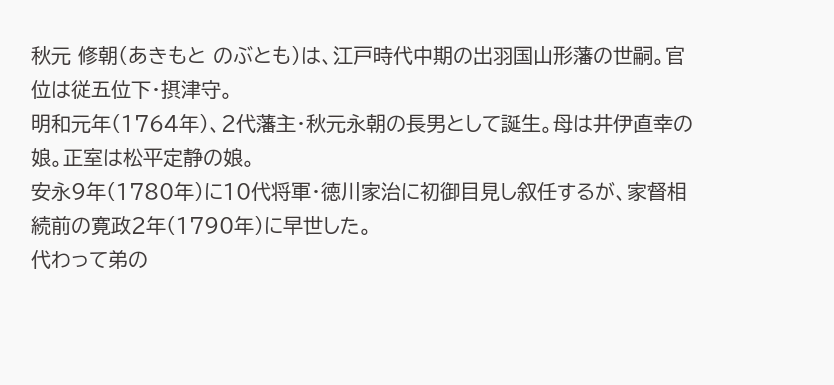秋元 修朝(あきもと のぶとも)は、江戸時代中期の出羽国山形藩の世嗣。官位は従五位下・摂津守。
明和元年(1764年)、2代藩主・秋元永朝の長男として誕生。母は井伊直幸の娘。正室は松平定静の娘。
安永9年(1780年)に10代将軍・徳川家治に初御目見し叙任するが、家督相続前の寛政2年(1790年)に早世した。
代わって弟の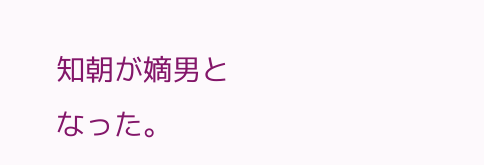知朝が嫡男となった。